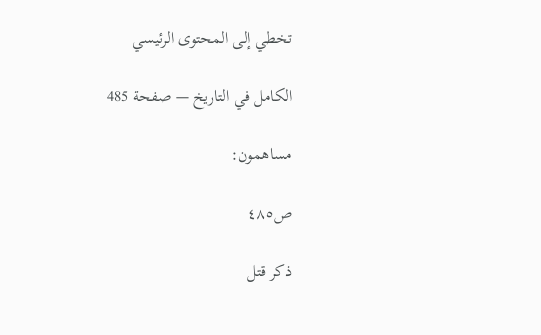تخطي إلى المحتوى الرئيسي

الكامل في التاريخ — صفحة 485

مساهمون:

ص٤٨٥

ذكر قتل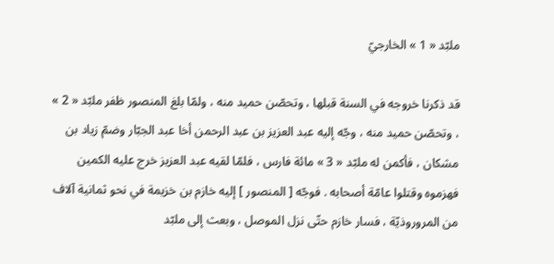ملبّد « 1 » الخارجيّ

قد ذكرنا خروجه في السنة قبلها ، وتحصّن حميد منه ، ولمّا بلغ المنصور ظفر ملبّد « 2 » ، وتحصّن حميد منه ، وجّه إليه عبد العزيز بن عبد الرحمن أخا عبد الجبّار وضمّ زياد بن مشكان ، فأكمن له ملبّد « 3 » مائة فارس ، فلمّا لقيه عبد العزيز خرج عليه الكمين فهزموه وقتلوا عامّة أصحابه . فوجّه [ المنصور ] إليه خازم بن خزيمة في نحو ثمانية آلاف من المروروذيّة ، فسار خازم حتّى نزل الموصل ، وبعث إلى ملبّد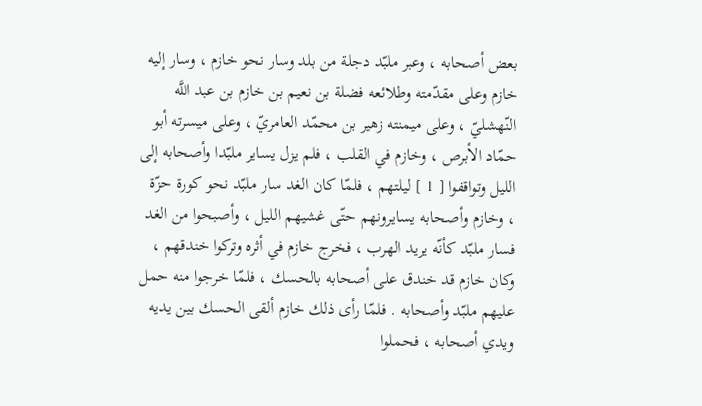بعض أصحابه ، وعبر ملبّد دجلة من بلد وسار نحو خازم ، وسار إليه خازم وعلى مقدّمته وطلائعه فضلة بن نعيم بن خازم بن عبد اللَّه النّهشليّ ، وعلى ميمنته زهير بن محمّد العامريّ ، وعلى ميسرته أبو حمّاد الأبرص ، وخازم في القلب ، فلم يزل يساير ملبّدا وأصحابه إلى الليل وتواقفوا [ 1 ] ليلتهم ، فلمّا كان الغد سار ملبّد نحو كورة حزّة ، وخازم وأصحابه يسايرونهم حتّى غشيهم الليل ، وأصبحوا من الغد فسار ملبّد كأنّه يريد الهرب ، فخرج خازم في أثره وتركوا خندقهم ، وكان خازم قد خندق على أصحابه بالحسك ، فلمّا خرجوا منه حمل عليهم ملبّد وأصحابه . فلمّا رأى ذلك خازم ألقى الحسك بين يديه ويدي أصحابه ، فحملوا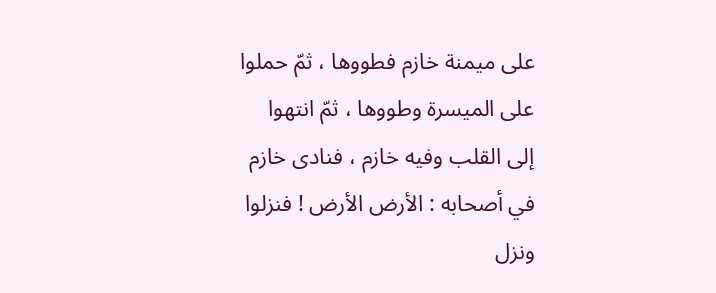على ميمنة خازم فطووها ، ثمّ حملوا على الميسرة وطووها ، ثمّ انتهوا إلى القلب وفيه خازم ، فنادى خازم في أصحابه : الأرض الأرض ! فنزلوا ونزل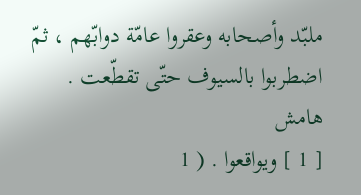ملبّد وأصحابه وعقروا عامّة دوابّهم ، ثمّ اضطربوا بالسيوف حتّى تقطّعت .
هامش
[ 1 ] ويواقعوا . ( 1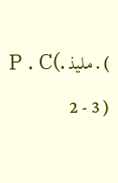) . مليذ .P . C( 2 - 3 )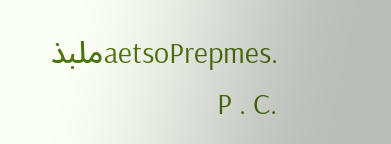.aetsoPrepmesملبذ .P . C